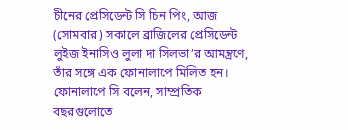চীনের প্রেসিডেন্ট সি চিন পিং, আজ (সোমবার) সকালে ব্রাজিলের প্রেসিডেন্ট লুইজ ইনাসিও লুলা দা সিলভা’র আমন্ত্রণে, তাঁর সঙ্গে এক ফোনালাপে মিলিত হন।
ফোনালাপে সি বলেন, সাম্প্রতিক বছরগুলোতে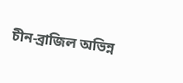চীন-ব্রাজিল অভিন্ন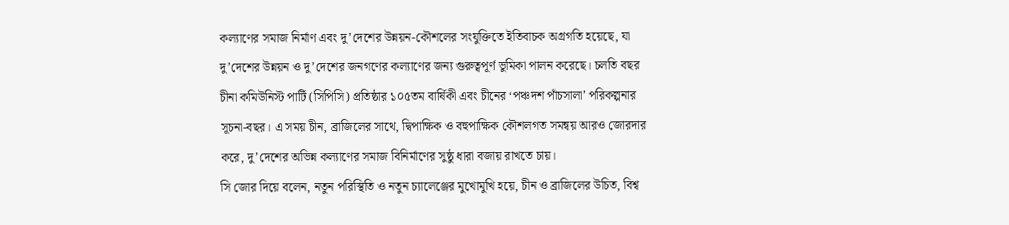কল্যাণের সমাজ নির্মাণ এবং দু’দেশের উন্নয়ন-কৌশলের সংযুক্তিতে ইতিবাচক অগ্রগতি হয়েছে, যা দু’দেশের উন্নয়ন ও দু’দেশের জনগণের কল্যাণের জন্য গুরুত্বপূর্ণ ভুমিকা পালন করেছে। চলতি বছর চীনা কমিউনিস্ট পার্টি (সিপিসি) প্রতিষ্ঠার ১০৫তম বার্ষিকী এবং চীনের ‘পঞ্চদশ পাঁচসালা’ পরিকল্পনার সূচনা-বছর। এ সময় চীন, ব্রাজিলের সাথে, দ্বিপাক্ষিক ও বহুপাক্ষিক কৌশলগত সমন্বয় আরও জোরদার করে, দু’দেশের অভিন্ন কল্যাণের সমাজ বিনির্মাণের সুষ্ঠু ধারা বজায় রাখতে চায়।
সি জোর দিয়ে বলেন, নতুন পরিস্থিতি ও নতুন চ্যালেঞ্জের মুখোমুখি হয়ে, চীন ও ব্রাজিলের উচিত, বিশ্ব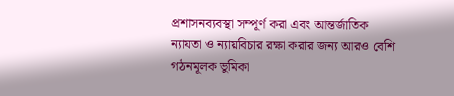প্রশাসনব্যবস্থা সম্পূর্ণ করা এবং আন্তর্জাতিক ন্যাযতা ও ন্যায়বিচার রক্ষা করার জন্য আরও বেশি গঠনমূলক ভুমিকা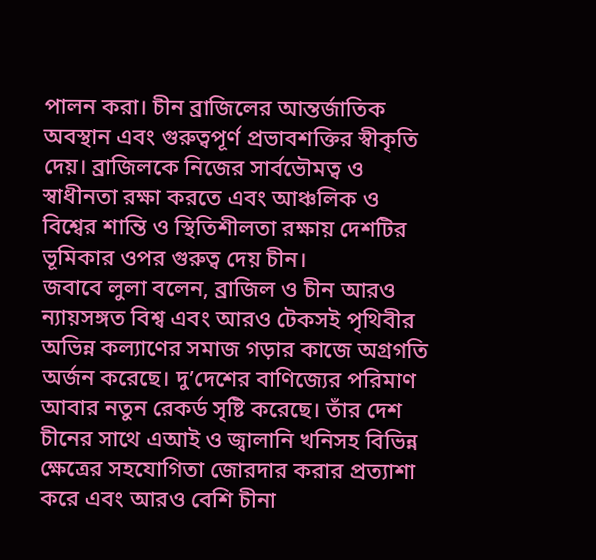পালন করা। চীন ব্রাজিলের আন্তর্জাতিক অবস্থান এবং গুরুত্বপূর্ণ প্রভাবশক্তির স্বীকৃতি দেয়। ব্রাজিলকে নিজের সার্বভৌমত্ব ও স্বাধীনতা রক্ষা করতে এবং আঞ্চলিক ও বিশ্বের শান্তি ও স্থিতিশীলতা রক্ষায় দেশটির ভূমিকার ওপর গুরুত্ব দেয় চীন।
জবাবে লুলা বলেন, ব্রাজিল ও চীন আরও ন্যায়সঙ্গত বিশ্ব এবং আরও টেকসই পৃথিবীর অভিন্ন কল্যাণের সমাজ গড়ার কাজে অগ্রগতি অর্জন করেছে। দু’দেশের বাণিজ্যের পরিমাণ আবার নতুন রেকর্ড সৃষ্টি করেছে। তাঁর দেশ চীনের সাথে এআই ও জ্বালানি খনিসহ বিভিন্ন ক্ষেত্রের সহযোগিতা জোরদার করার প্রত্যাশা করে এবং আরও বেশি চীনা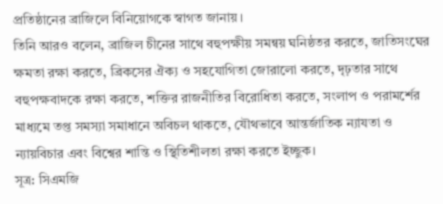প্রতিষ্ঠানের ব্রাজিলে বিনিয়োগকে স্বাগত জানায়।
তিনি আরও বলেন, ব্রাজিল চীনের সাথে বহুপক্ষীয় সমন্বয় ঘনিষ্ঠতর করতে, জাতিসংঘের ক্ষমতা রক্ষা করতে, ব্রিকসের ঐক্য ও সহযোগিতা জোরালো করতে, দৃঢ়তার সাথে বহুপক্ষবাদকে রক্ষা করতে, শক্তির রাজনীতির বিরোধিতা করতে, সংলাপ ও পরামর্শের মাধ্যমে তপ্ত সমস্যা সমাধানে অবিচল থাকতে, যৌথভাবে আন্তর্জাতিক ন্যাযতা ও ন্যায়বিচার এবং বিশ্বের শান্তি ও স্থিতিশীলতা রক্ষা করতে ইচ্ছুক।
সূত্র: সিএমজি